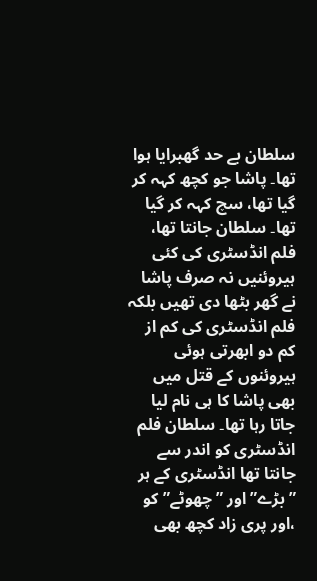سلطان بے حد گھبرایا ہوا تھا۔ پاشا جو کچھ کہہ کر گیا تھا، سچ کہہ کر گیا تھا۔ سلطان جانتا تھا، فلم انڈسٹری کی کئی ہیروئنیں نہ صرف پاشا نے گھر بٹھا دی تھیں بلکہ فلم انڈسٹری کی کم از کم دو ابھرتی ہوئی ہیروئنوں کے قتل میں بھی پاشا کا ہی نام لیا جاتا رہا تھا۔ سلطان فلم انڈسٹری کو اندر سے جانتا تھا انڈسٹری کے ہر ”بڑے” اور ”چھوٹے” کو ،اور پری زاد کچھ بھی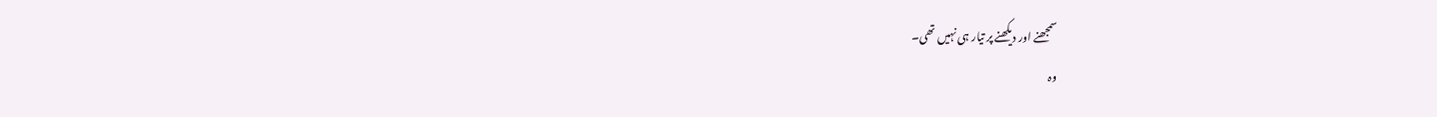سمجھنے اور دیکھنے پر تیار ہی نہیں تھی۔
وہ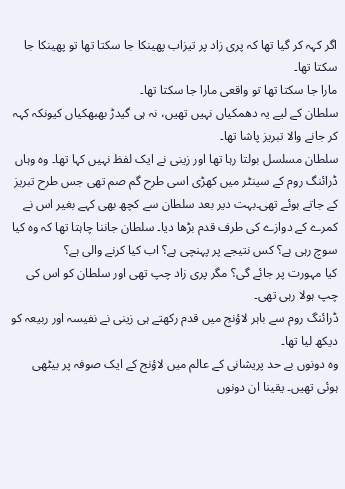اگر کہہ کر گیا تھا کہ پری زاد پر تیزاب پھینکا جا سکتا تھا تو پھینکا جا سکتا تھا۔
مارا جا سکتا تھا تو واقعی مارا جا سکتا تھا۔
سلطان کے لیے یہ دھمکیاں نہیں تھیں، نہ ہی گیدڑ بھبھکیاں کیونکہ کہہ کر جانے والا تبریز پاشا تھا۔
سلطان مسلسل بولتا رہا تھا اور زینی نے ایک لفظ نہیں کہا تھا۔ وہ وہاں ڈرائنگ روم کے سینٹر میں کھڑی اسی طرح گم صم تھی جس طرح تبریز کے جاتے ہوئے تھی۔بہت دیر بعد سلطان سے کچھ بھی کہے بغیر اس نے کمرے کے دوازے کی طرف قدم بڑھا دیا۔ سلطان جاننا چاہتا تھا کہ وہ کیا سوچ رہی ہے؟ کس نتیجے پر پہنچی ہے؟ اب کیا کرنے والی ہے؟
کیا مہورت پر جائے گی؟ مگر پری زاد چپ تھی اور سلطان کو اس کی چپ ہولا رہی تھی۔
ڈرائنگ روم سے باہر لاؤنج میں قدم رکھتے ہی زینی نے نفیسہ اور ربیعہ کو دیکھ لیا تھا۔
وہ دونوں بے حد پریشانی کے عالم میں لاؤنج کے ایک صوفہ پر بیٹھی ہوئی تھیں۔ یقینا ان دونوں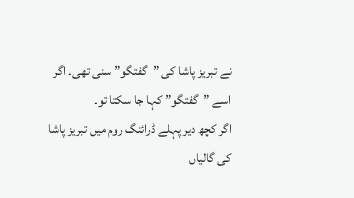نے تبریز پاشا کی ”گفتگو” سنی تھی۔ اگر اسے ”گفتگو” کہا جا سکتا تو۔
اگر کچھ دیر پہلے ڈرائنگ روم میں تبریز پاشا کی گالیاں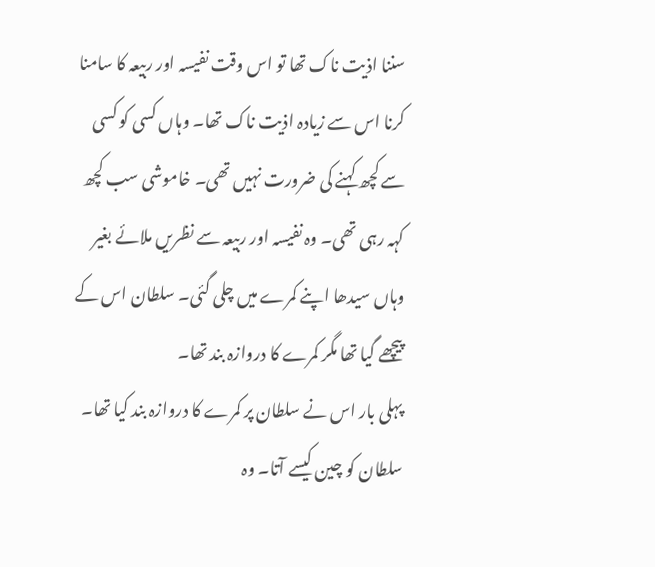سننا اذیت ناک تھا تو اس وقت نفیسہ اور ربیعہ کا سامنا کرنا اس سے زیادہ اذیت ناک تھا۔ وہاں کسی کو کسی سے کچھ کہنے کی ضرورت نہیں تھی۔ خاموشی سب کچھ کہہ رہی تھی۔ وہ نفیسہ اور ربیعہ سے نظریں ملائے بغیر وہاں سیدھا اپنے کمرے میں چلی گئی۔ سلطان اس کے پیچھے گیا تھا مگر کمرے کا دروازہ بند تھا۔
پہلی بار اس نے سلطان پر کمرے کا دروازہ بند کیا تھا۔ سلطان کو چین کیسے آتا۔ وہ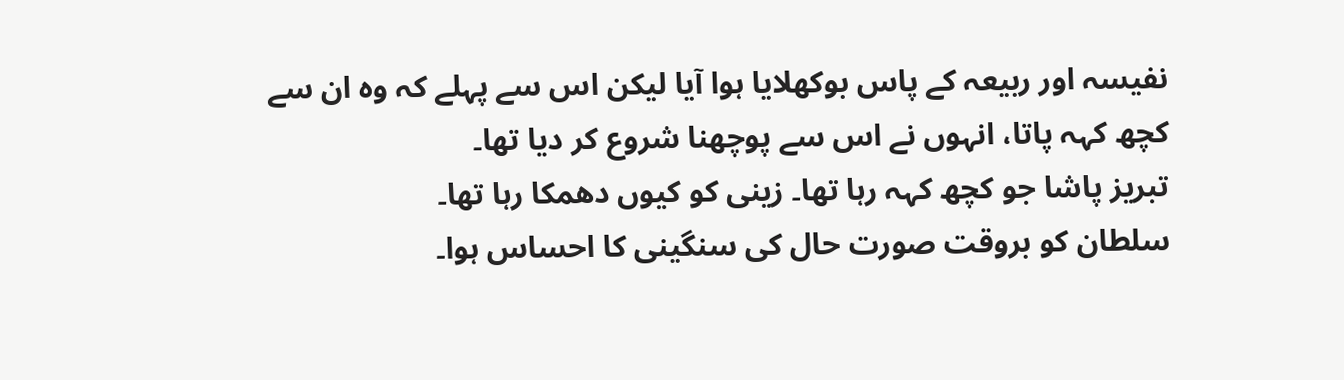نفیسہ اور ربیعہ کے پاس بوکھلایا ہوا آیا لیکن اس سے پہلے کہ وہ ان سے کچھ کہہ پاتا، انہوں نے اس سے پوچھنا شروع کر دیا تھا۔
تبریز پاشا جو کچھ کہہ رہا تھا۔ زینی کو کیوں دھمکا رہا تھا۔
سلطان کو بروقت صورت حال کی سنگینی کا احساس ہوا۔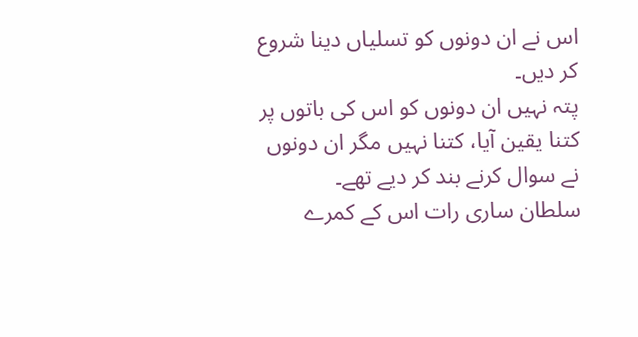اس نے ان دونوں کو تسلیاں دینا شروع کر دیں۔
پتہ نہیں ان دونوں کو اس کی باتوں پر کتنا یقین آیا، کتنا نہیں مگر ان دونوں نے سوال کرنے بند کر دیے تھے۔
سلطان ساری رات اس کے کمرے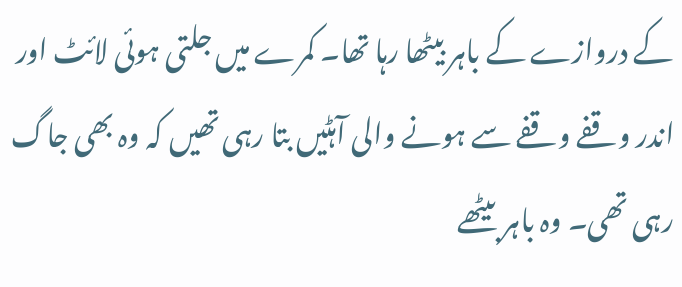کے دروازے کے باہر بیٹھا رہا تھا۔ کمرے میں جلتی ہوئی لائٹ اور اندر وقفے وقفے سے ہونے والی آہٹیں بتا رہی تھیں کہ وہ بھی جاگ رہی تھی۔ وہ باہر بیٹھے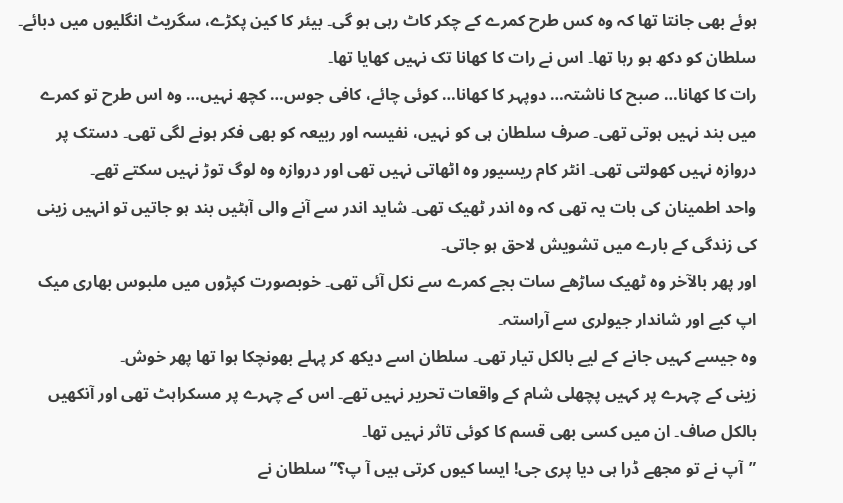ہوئے بھی جانتا تھا کہ وہ کس طرح کمرے کے چکر کاٹ رہی ہو گی۔ بیئر کا کین پکڑے، سگریٹ انگلیوں میں دبائے۔ سلطان کو دکھ ہو رہا تھا۔ اس نے رات کا کھانا تک نہیں کھایا تھا۔
رات کا کھانا… صبح کا ناشتہ… دوپہر کا کھانا… کوئی چائے، کافی جوس… کچھ نہیں… وہ اس طرح تو کمرے میں بند نہیں ہوتی تھی۔ صرف سلطان ہی کو نہیں، نفیسہ اور ربیعہ کو بھی فکر ہونے لگی تھی۔ دستک پر دروازہ نہیں کھولتی تھی۔ انٹر کام ریسیور وہ اٹھاتی نہیں تھی اور دروازہ وہ لوگ توڑ نہیں سکتے تھے۔
واحد اطمینان کی بات یہ تھی کہ وہ اندر ٹھیک تھی۔ شاید اندر سے آنے والی آہٹیں بند ہو جاتیں تو انہیں زینی کی زندگی کے بارے میں تشویش لاحق ہو جاتی۔
اور پھر بالآخر وہ ٹھیک ساڑھے سات بجے کمرے سے نکل آئی تھی۔ خوبصورت کپڑوں میں ملبوس بھاری میک اپ کیے اور شاندار جیولری سے آراستہ۔
وہ جیسے کہیں جانے کے لیے بالکل تیار تھی۔ سلطان اسے دیکھ کر پہلے بھونچکا ہوا تھا پھر خوش۔
زینی کے چہرے پر کہیں پچھلی شام کے واقعات تحریر نہیں تھے۔ اس کے چہرے پر مسکراہٹ تھی اور آنکھیں بالکل صاف۔ ان میں کسی بھی قسم کا کوئی تاثر نہیں تھا۔
”آپ نے تو مجھے ڈرا ہی دیا پری جی! ایسا کیوں کرتی ہیں آ پ؟” سلطان نے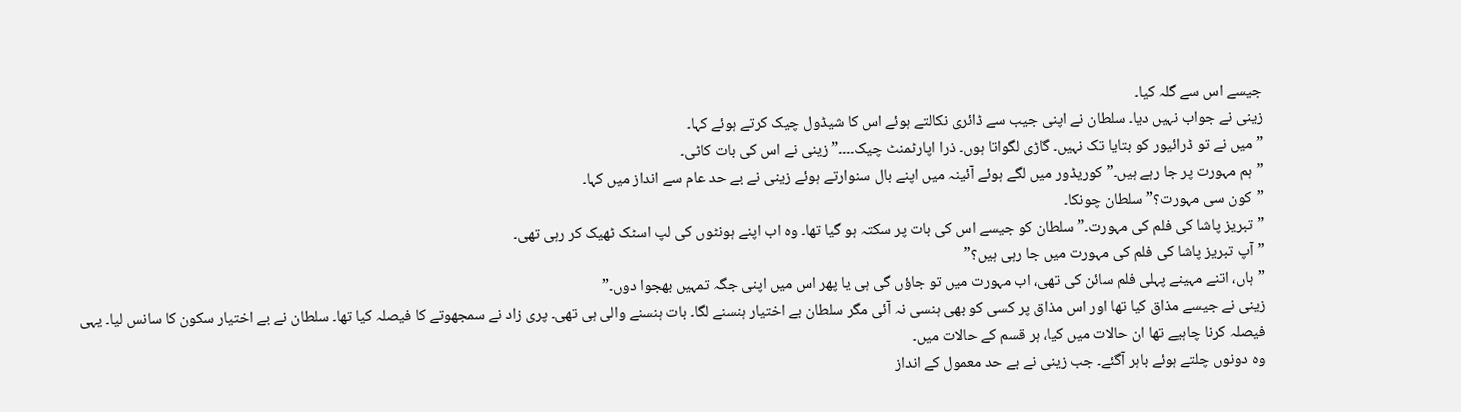جیسے اس سے گلہ کیا۔
زینی نے جواب نہیں دیا۔ سلطان نے اپنی جیب سے ڈائری نکالتے ہوئے اس کا شیڈول چیک کرتے ہوئے کہا۔
”میں نے تو ڈرائیور کو بتایا تک نہیں۔ گاڑی لگواتا ہوں۔ ذرا اپارٹمنٹ چیک۔۔۔۔” زینی نے اس کی بات کاٹی۔
”ہم مہورت پر جا رہے ہیں۔” کوریڈور میں لگے ہوئے آئینہ میں اپنے بال سنوارتے ہوئے زینی نے بے حد عام سے انداز میں کہا۔
”کون سی مہورت؟” سلطان چونکا۔
”تبریز پاشا کی فلم کی مہورت۔” سلطان کو جیسے اس کی بات پر سکتہ ہو گیا تھا۔ وہ اب اپنے ہونٹوں کی لپ اسٹک ٹھیک کر رہی تھی۔
”آپ تبریز پاشا کی فلم کی مہورت میں جا رہی ہیں؟”
”ہاں، اتنے مہینے پہلی فلم سائن کی تھی، اب مہورت میں تو جاؤں گی ہی یا پھر اس میں اپنی جگہ تمہیں بھجوا دوں۔”
زینی نے جیسے مذاق کیا تھا اور اس مذاق پر کسی کو بھی ہنسی نہ آئی مگر سلطان بے اختیار ہنسنے لگا۔ بات ہنسنے والی ہی تھی۔ پری زاد نے سمجھوتے کا فیصلہ کیا تھا۔ سلطان نے بے اختیار سکون کا سانس لیا۔ یہی فیصلہ کرنا چاہیے تھا ان حالات میں کیا، ہر قسم کے حالات میں۔
وہ دونوں چلتے ہوئے باہر آگئے۔ جب زینی نے بے حد معمول کے انداز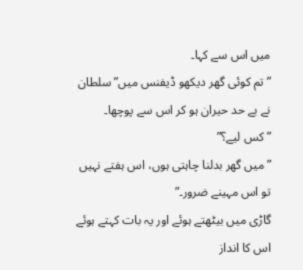میں اس سے کہا۔
”تم کوئی گھر دیکھو ڈیفنس میں” سلطان نے بے حد حیران ہو کر اس سے پوچھا۔
”کس لیے؟”
”میں گھر بدلنا چاہتی ہوں، اس ہفتے نہیں تو اس مہینے ضرور۔”
گاڑی میں بیٹھتے ہوئے اور یہ بات کہتے ہوئے اس کا انداز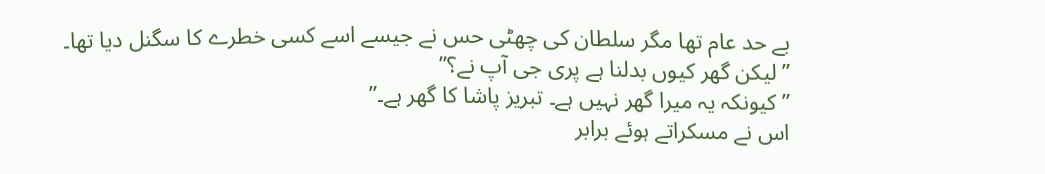بے حد عام تھا مگر سلطان کی چھٹی حس نے جیسے اسے کسی خطرے کا سگنل دیا تھا۔
”لیکن گھر کیوں بدلنا ہے پری جی آپ نے؟”
”کیونکہ یہ میرا گھر نہیں ہے۔ تبریز پاشا کا گھر ہے۔”
اس نے مسکراتے ہوئے برابر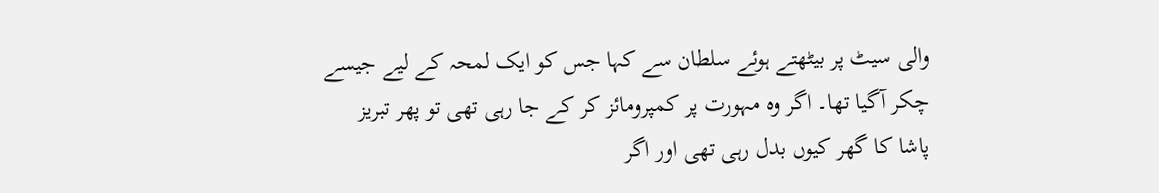والی سیٹ پر بیٹھتے ہوئے سلطان سے کہا جس کو ایک لمحہ کے لیے جیسے چکر آگیا تھا۔ اگر وہ مہورت پر کمپرومائز کر کے جا رہی تھی تو پھر تبریز پاشا کا گھر کیوں بدل رہی تھی اور اگر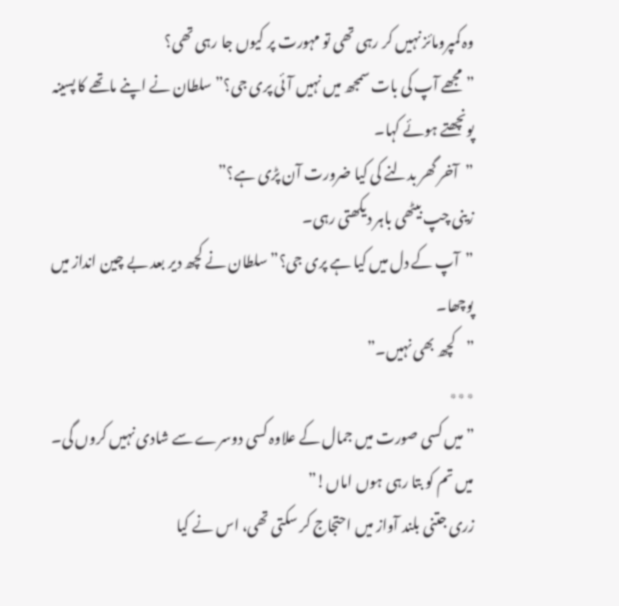وہ کمپرومائز نہیں کر رہی تھی تو مہورت پر کیوں جا رہی تھی؟
”مجھے آپ کی بات سمجھ میں نہیں آئی پری جی؟” سلطان نے اپنے ماتھے کا پسینہ پونچھتے ہوئے کہا۔
”آخر گھر بدلنے کی کیا ضرورت آن پڑی ہے؟”
زینی چپ بیٹھی باہر دیکھتی رہی۔
”آپ کے دل میں کیا ہے پری جی؟” سلطان نے کچھ دیر بعد بے چین انداز میں پوچھا۔
”کچھ بھی نہیں۔”
٭٭٭
”میں کسی صورت میں جمال کے علاوہ کسی دوسرے سے شادی نہیں کروں گی۔ میں تم کو بتا رہی ہوں اماں!”
زری جتنی بلند آواز میں احتجاج کر سکتی تھی، اس نے کیا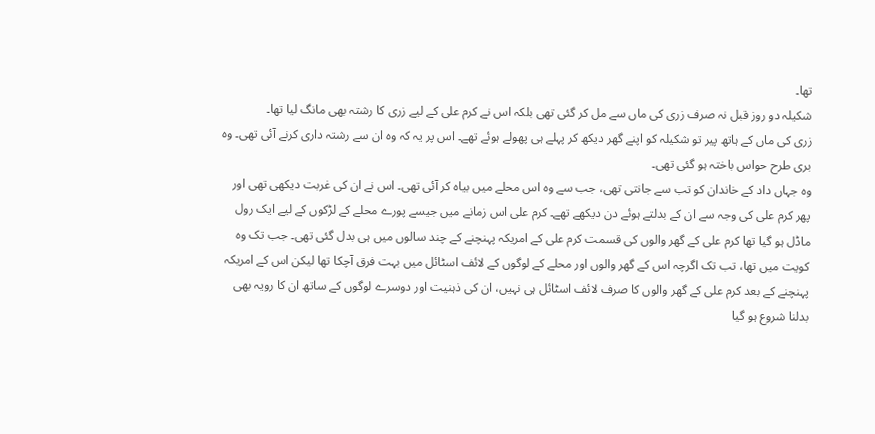تھا۔
شکیلہ دو روز قبل نہ صرف زری کی ماں سے مل کر گئی تھی بلکہ اس نے کرم علی کے لیے زری کا رشتہ بھی مانگ لیا تھا۔
زری کی ماں کے ہاتھ پیر تو شکیلہ کو اپنے گھر دیکھ کر پہلے ہی پھولے ہوئے تھے۔ اس پر یہ کہ وہ ان سے رشتہ داری کرنے آئی تھی۔ وہ بری طرح حواس باختہ ہو گئی تھی۔
وہ جہاں داد کے خاندان کو تب سے جانتی تھی، جب سے وہ اس محلے میں بیاہ کر آئی تھی۔ اس نے ان کی غربت دیکھی تھی اور پھر کرم علی کی وجہ سے ان کے بدلتے ہوئے دن دیکھے تھے۔ کرم علی اس زمانے میں جیسے پورے محلے کے لڑکوں کے لیے ایک رول ماڈل ہو گیا تھا کرم علی کے گھر والوں کی قسمت کرم علی کے امریکہ پہنچنے کے چند سالوں میں ہی بدل گئی تھی۔ جب تک وہ کویت میں تھا، تب تک اگرچہ اس کے گھر والوں اور محلے کے لوگوں کے لائف اسٹائل میں بہت فرق آچکا تھا لیکن اس کے امریکہ پہنچنے کے بعد کرم علی کے گھر والوں کا صرف لائف اسٹائل ہی نہیں، ان کی ذہنیت اور دوسرے لوگوں کے ساتھ ان کا رویہ بھی بدلنا شروع ہو گیا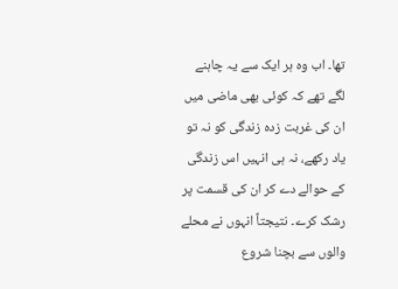تھا۔ اب وہ ہر ایک سے یہ چاہنے لگے تھے کہ کوئی بھی ماضی میں ان کی غربت زدہ زندگی کو نہ تو یاد رکھے، نہ ہی انہیں اس زندگی کے حوالے دے کر ان کی قسمت پر رشک کرے۔ نتیجتاً انہوں نے محلے والوں سے بچنا شروع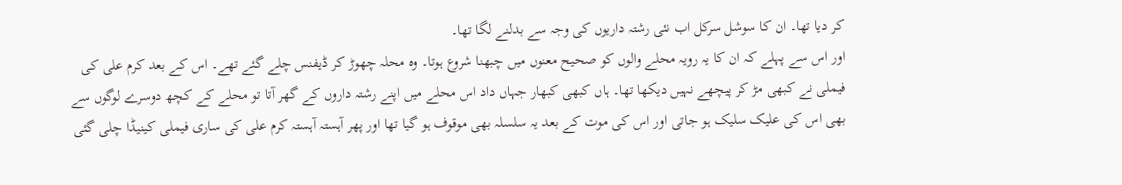کر دیا تھا۔ ان کا سوشل سرکل اب نئی رشتہ داریوں کی وجہ سے بدلنے لگا تھا۔
اور اس سے پہلے کہ ان کا یہ رویہ محلے والوں کو صحیح معنوں میں چبھنا شروع ہوتا۔ وہ محلہ چھوڑ کر ڈیفنس چلے گئے تھے۔ اس کے بعد کرم علی کی فیملی نے کبھی مڑ کر پیچھے نہیں دیکھا تھا۔ ہاں کبھی کبھار جہاں داد اس محلے میں اپنے رشتہ داروں کے گھر آتا تو محلے کے کچھ دوسرے لوگوں سے بھی اس کی علیک سلیک ہو جاتی اور اس کی موت کے بعد یہ سلسلہ بھی موقوف ہو گیا تھا اور پھر آہستہ آہستہ کرم علی کی ساری فیملی کینیڈا چلی گئی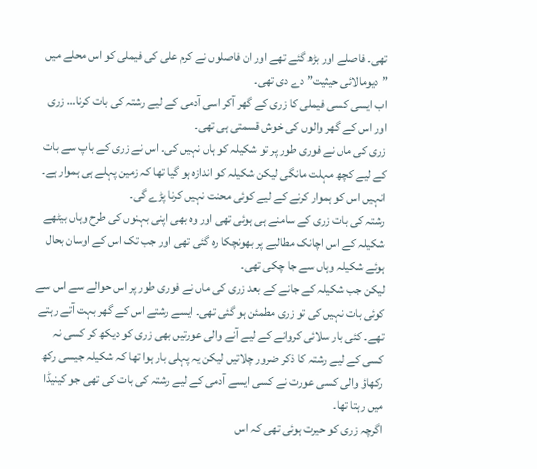تھی۔ فاصلے اور بڑھ گئے تھے اور ان فاصلوں نے کرم علی کی فیملی کو اس محلے میں ”دیومالائی حیثیت” دے دی تھی۔
اب ایسی کسی فیملی کا زری کے گھر آکر اسی آدمی کے لیے رشتہ کی بات کرنا… زری اور اس کے گھر والوں کی خوش قسمتی ہی تھی۔
زری کی ماں نے فوری طور پر تو شکیلہ کو ہاں نہیں کی۔ اس نے زری کے باپ سے بات کے لیے کچھ مہلت مانگی لیکن شکیلہ کو اندازہ ہو گیا تھا کہ زمین پہلے ہی ہموار ہے۔ انہیں اس کو ہموار کرنے کے لیے کوئی محنت نہیں کرنا پڑے گی۔
رشتہ کی بات زری کے سامنے ہی ہوئی تھی اور وہ بھی اپنی بہنوں کی طرح وہاں بیٹھے شکیلہ کے اس اچانک مطالبے پر بھونچکا رہ گئی تھی اور جب تک اس کے اوسان بحال ہوئے شکیلہ وہاں سے جا چکی تھی۔
لیکن جب شکیلہ کے جانے کے بعد زری کی ماں نے فوری طور پر اس حوالے سے اس سے کوئی بات نہیں کی تو زری مطمئن ہو گئی تھی۔ ایسے رشتے اس کے گھر بہت آتے رہتے تھے۔ کئی بار سلائی کروانے کے لیے آنے والی عورتیں بھی زری کو دیکھ کر کسی نہ کسی کے لیے رشتہ کا ذکر ضرور چلاتیں لیکن یہ پہلی بار ہوا تھا کہ شکیلہ جیسی رکھ رکھاؤ والی کسی عورت نے کسی ایسے آدمی کے لیے رشتہ کی بات کی تھی جو کینیڈا میں رہتا تھا۔
اگرچہ زری کو حیرت ہوئی تھی کہ اس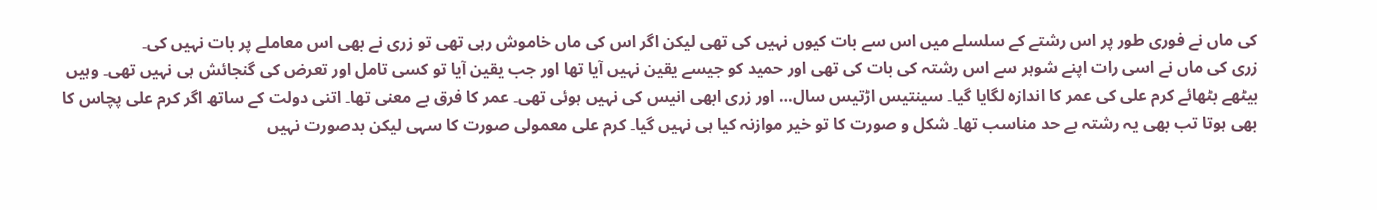کی ماں نے فوری طور پر اس رشتے کے سلسلے میں اس سے بات کیوں نہیں کی تھی لیکن اگر اس کی ماں خاموش رہی تھی تو زری نے بھی اس معاملے پر بات نہیں کی۔
زری کی ماں نے اسی رات اپنے شوہر سے اس رشتہ کی بات کی تھی اور حمید کو جیسے یقین نہیں آیا تھا اور جب یقین آیا تو کسی تامل اور تعرض کی گنجائش ہی نہیں تھی۔ وہیں بیٹھے بٹھائے کرم علی کی عمر کا اندازہ لگایا گیا۔ سینتیس اڑتیس سال… اور زری ابھی انیس کی نہیں ہوئی تھی۔ عمر کا فرق بے معنی تھا۔ اتنی دولت کے ساتھ اگر کرم علی پچاس کا بھی ہوتا تب بھی یہ رشتہ بے حد مناسب تھا۔ شکل و صورت کا تو خیر موازنہ کیا ہی نہیں گیا۔ کرم علی معمولی صورت کا سہی لیکن بدصورت نہیں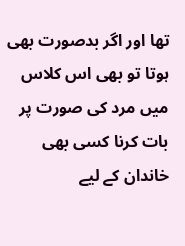تھا اور اگر بدصورت بھی ہوتا تو بھی اس کلاس میں مرد کی صورت پر بات کرنا کسی بھی خاندان کے لیے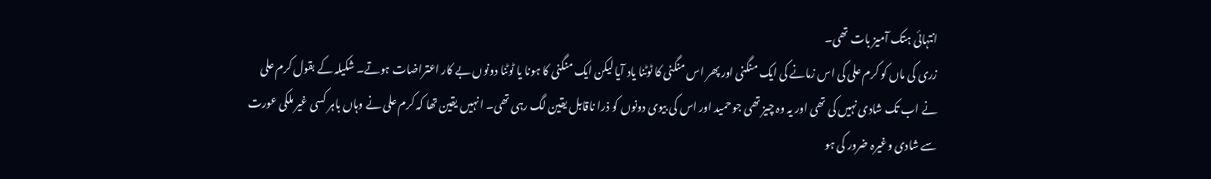انتہائی ہتک آمیز بات تھی۔
زری کی ماں کو کرم علی کی اس زمانے کی ایک منگنی اور پھر اس منگنی کا ٹوٹنا یاد آیا لیکن ایک منگنی کا ہونا یا ٹوٹنا دونوں بے کار اعتراضات ہوتے۔ شکیلہ کے بقول کرم علی نے اب تک شادی نہیں کی تھی اور یہ وہ چیز تھی جو حمید اور اس کی بیوی دونوں کو ذرا ناقابل یقین لگ رہی تھی۔ انہیں یقین تھا کہ کرم علی نے وہاں باہر کسی غیر ملکی عورت سے شادی وغیرہ ضرور کی ہو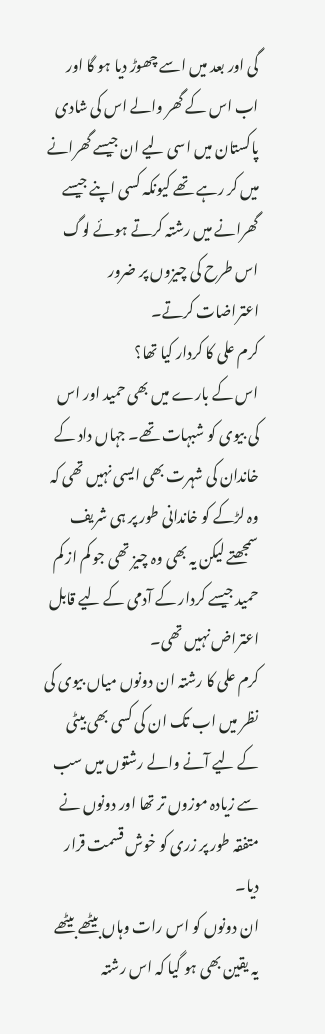گی اور بعد میں اسے چھوڑ دیا ہو گا اور اب اس کے گھر والے اس کی شادی پاکستان میں اسی لیے ان جیسے گھرانے میں کر رہے تھے کیونکہ کسی اپنے جیسے گھرانے میں رشتہ کرتے ہوئے لوگ اس طرح کی چیزوں پر ضرور اعتراضات کرتے۔
کرم علی کا کردار کیا تھا؟
اس کے بارے میں بھی حمید اور اس کی بیوی کو شبہات تھے۔ جہاں داد کے خاندان کی شہرت بھی ایسی نہیں تھی کہ وہ لڑکے کو خاندانی طور پر ہی شریف سمجھتے لیکن یہ بھی وہ چیز تھی جو کم از کم حمید جیسے کردار کے آدمی کے لیے قابل اعتراض نہیں تھی۔
کرم علی کا رشتہ ان دونوں میاں بیوی کی نظر میں اب تک ان کی کسی بھی بیٹی کے لیے آنے والے رشتوں میں سب سے زیادہ موزوں تر تھا اور دونوں نے متفقہ طور پر زری کو خوش قسمت قرار دیا۔
ان دونوں کو اس رات وہاں بیٹھے بیٹھے یہ یقین بھی ہو گیا کہ اس رشتہ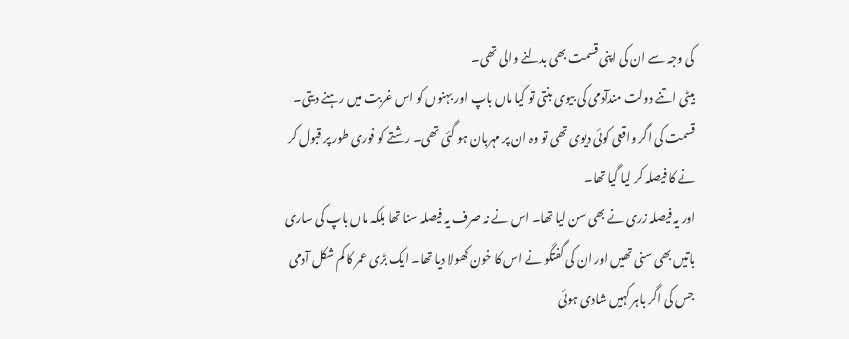کی وجہ سے ان کی اپنی قسمت بھی بدلنے والی تھی۔
بیٹی اتنے دولت مندآدمی کی بیوی بنتی تو کیا ماں باپ اور بہنوں کو اس غربت میں رہنے دیتی۔ قسمت کی اگر واقعی کوئی دیوی تھی تو وہ ان پر مہربان ہو گئی تھی۔ رشتے کو فوری طور پر قبول کر نے کا فیصلہ کر لیا گیا تھا۔
اور یہ فیصلہ زری نے بھی سن لیا تھا۔ اس نے نہ صرف یہ فیصلہ سنا تھا بلکہ ماں باپ کی ساری باتیں بھی سنی تھیں اور ان کی گفتگو نے اس کا خون کھولا دیا تھا۔ ایک بڑی عمر کا کم شکل آدمی جس کی اگر باہر کہیں شادی ہوئی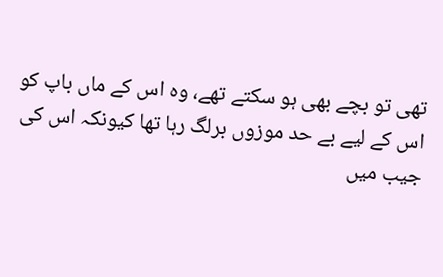تھی تو بچے بھی ہو سکتے تھے، وہ اس کے ماں باپ کو اس کے لیے بے حد موزوں برلگ رہا تھا کیونکہ اس کی جیب میں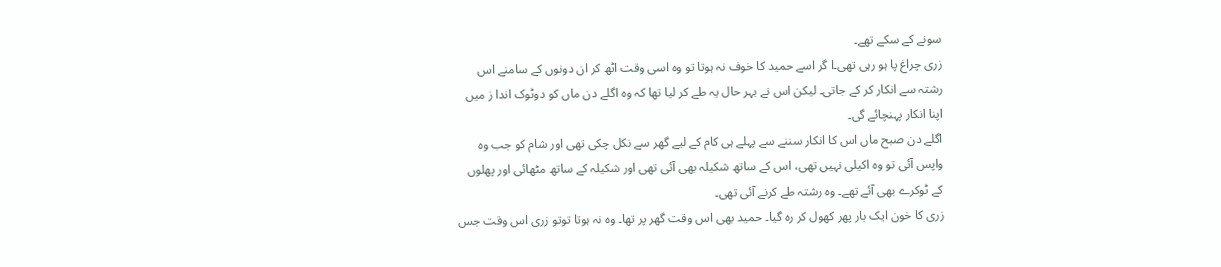سونے کے سکے تھے۔
زری چراغ پا ہو رہی تھی۔ا گر اسے حمید کا خوف نہ ہوتا تو وہ اسی وقت اٹھ کر ان دونوں کے سامنے اس رشتہ سے انکار کر کے جاتی۔ لیکن اس نے بہر حال یہ طے کر لیا تھا کہ وہ اگلے دن ماں کو دوٹوک اندا ز میں اپنا انکار پہنچائے گی۔
اگلے دن صبح ماں اس کا انکار سننے سے پہلے ہی کام کے لیے گھر سے نکل چکی تھی اور شام کو جب وہ واپس آئی تو وہ اکیلی نہیں تھی، اس کے ساتھ شکیلہ بھی آئی تھی اور شکیلہ کے ساتھ مٹھائی اور پھلوں کے ٹوکرے بھی آئے تھے۔ وہ رشتہ طے کرنے آئی تھی۔
زری کا خون ایک بار پھر کھول کر رہ گیا۔ حمید بھی اس وقت گھر پر تھا۔ وہ نہ ہوتا توتو زری اس وقت جس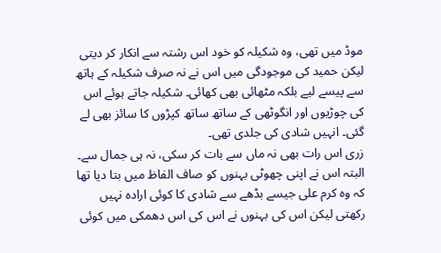موڈ میں تھی، وہ شکیلہ کو خود اس رشتہ سے انکار کر دیتی لیکن حمید کی موجودگی میں اس نے نہ صرف شکیلہ کے ہاتھ سے پیسے لیے بلکہ مٹھائی بھی کھائی۔ شکیلہ جاتے ہوئے اس کی چوڑیوں اور انگوٹھی کے ساتھ ساتھ کپڑوں کا سائز بھی لے گئی۔ انہیں شادی کی جلدی تھی۔
زری اس رات بھی نہ ماں سے بات کر سکی، نہ ہی جمال سے۔ البتہ اس نے اپنی چھوٹی بہنوں کو صاف الفاظ میں بتا دیا تھا کہ وہ کرم علی جیسے بڈھے سے شادی کا کوئی ارادہ نہیں رکھتی لیکن اس کی بہنوں نے اس کی اس دھمکی میں کوئی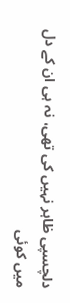دلچسپی ظاہر نہیں کی تھی، نہ ہی ان کے دل میں کوئی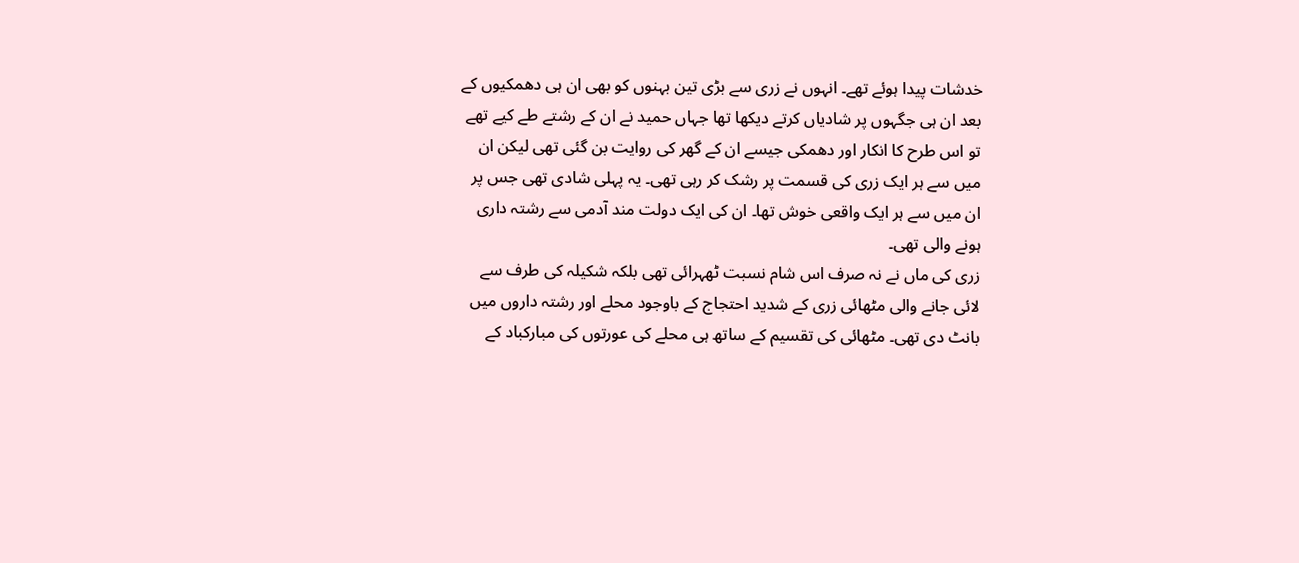خدشات پیدا ہوئے تھے۔ انہوں نے زری سے بڑی تین بہنوں کو بھی ان ہی دھمکیوں کے بعد ان ہی جگہوں پر شادیاں کرتے دیکھا تھا جہاں حمید نے ان کے رشتے طے کیے تھے تو اس طرح کا انکار اور دھمکی جیسے ان کے گھر کی روایت بن گئی تھی لیکن ان میں سے ہر ایک زری کی قسمت پر رشک کر رہی تھی۔ یہ پہلی شادی تھی جس پر ان میں سے ہر ایک واقعی خوش تھا۔ ان کی ایک دولت مند آدمی سے رشتہ داری ہونے والی تھی۔
زری کی ماں نے نہ صرف اس شام نسبت ٹھہرائی تھی بلکہ شکیلہ کی طرف سے لائی جانے والی مٹھائی زری کے شدید احتجاج کے باوجود محلے اور رشتہ داروں میں بانٹ دی تھی۔ مٹھائی کی تقسیم کے ساتھ ہی محلے کی عورتوں کی مبارکباد کے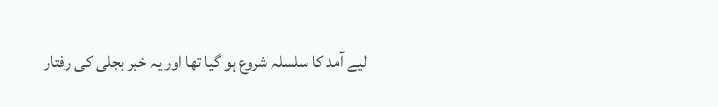لیے آمد کا سلسلہ شروع ہو گیا تھا اور یہ خبر بجلی کی رفتار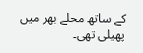کے ساتھ محلے بھر میں پھیلی تھی۔